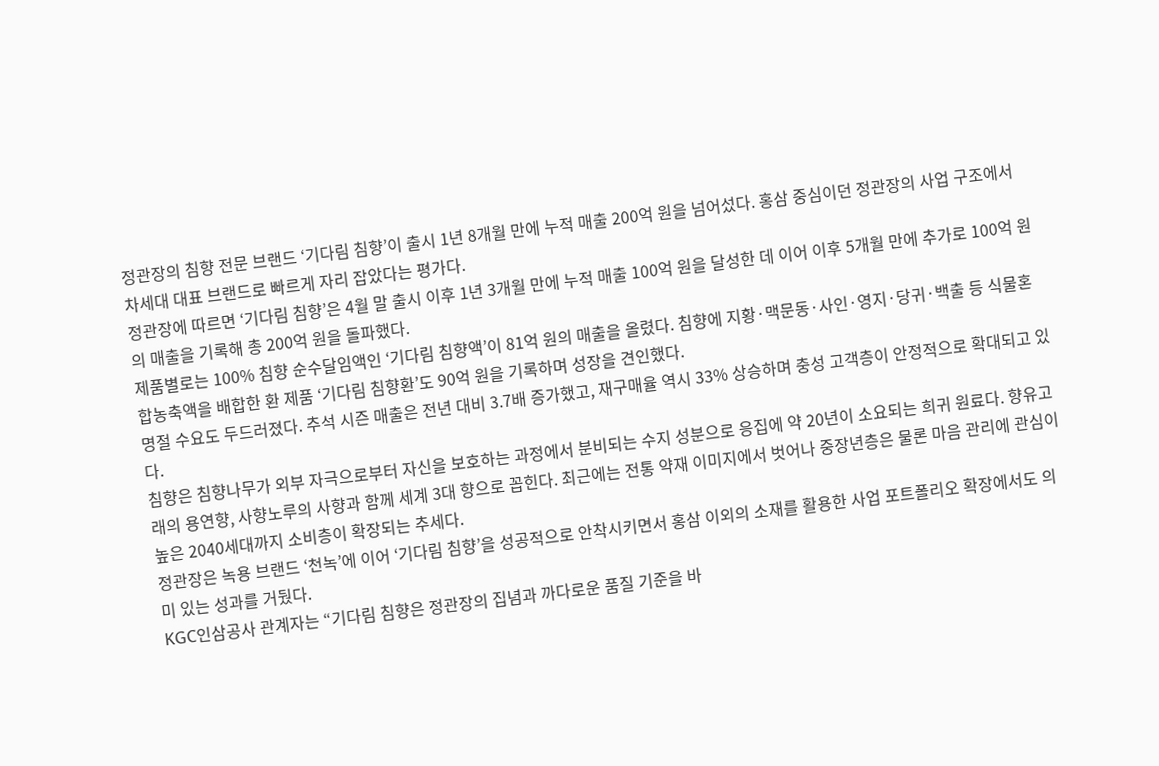정관장의 침향 전문 브랜드 ‘기다림 침향’이 출시 1년 8개월 만에 누적 매출 200억 원을 넘어섰다. 홍삼 중심이던 정관장의 사업 구조에서 차세대 대표 브랜드로 빠르게 자리 잡았다는 평가다.
정관장에 따르면 ‘기다림 침향’은 4월 말 출시 이후 1년 3개월 만에 누적 매출 100억 원을 달성한 데 이어 이후 5개월 만에 추가로 100억 원의 매출을 기록해 총 200억 원을 돌파했다.
제품별로는 100% 침향 순수달임액인 ‘기다림 침향액’이 81억 원의 매출을 올렸다. 침향에 지황·맥문동·사인·영지·당귀·백출 등 식물혼합농축액을 배합한 환 제품 ‘기다림 침향환’도 90억 원을 기록하며 성장을 견인했다.
명절 수요도 두드러졌다. 추석 시즌 매출은 전년 대비 3.7배 증가했고, 재구매율 역시 33% 상승하며 충성 고객층이 안정적으로 확대되고 있다.
침향은 침향나무가 외부 자극으로부터 자신을 보호하는 과정에서 분비되는 수지 성분으로 응집에 약 20년이 소요되는 희귀 원료다. 향유고래의 용연향, 사향노루의 사향과 함께 세계 3대 향으로 꼽힌다. 최근에는 전통 약재 이미지에서 벗어나 중장년층은 물론 마음 관리에 관심이 높은 2040세대까지 소비층이 확장되는 추세다.
정관장은 녹용 브랜드 ‘천녹’에 이어 ‘기다림 침향’을 성공적으로 안착시키면서 홍삼 이외의 소재를 활용한 사업 포트폴리오 확장에서도 의미 있는 성과를 거뒀다.
KGC인삼공사 관계자는 “기다림 침향은 정관장의 집념과 까다로운 품질 기준을 바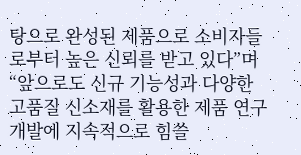탕으로 완성된 제품으로 소비자들로부터 높은 신뢰를 받고 있다”며 “앞으로도 신규 기능성과 다양한 고품질 신소재를 활용한 제품 연구 개발에 지속적으로 힘쓸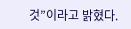것”이라고 밝혔다.